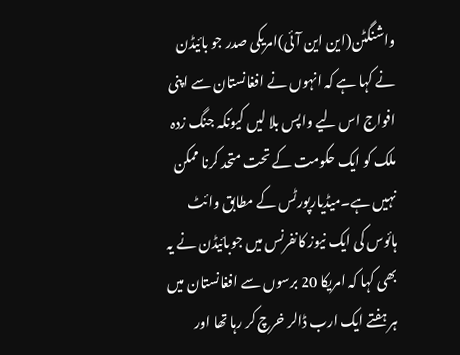واشنگٹن(این این آئی)امریکی صدر جو بائیڈن نے کہا ہے کہ انہوں نے افغانستان سے اپنی افواج اس لیے واپس بلا لیں کیونکہ جنگ زدہ ملک کو ایک حکومت کے تحت متحد کرنا ممکن نہیں ہے۔میڈیارپورٹس کے مطابق وائٹ ہائوس کی ایک نیوز کانفرنس میں جوبائیڈن نے یہ بھی کہا کہ امریکا 20 برسوں سے افغانستان میں ہر ہفتے ایک ارب ڈالر خرچ کر رہا تھا اور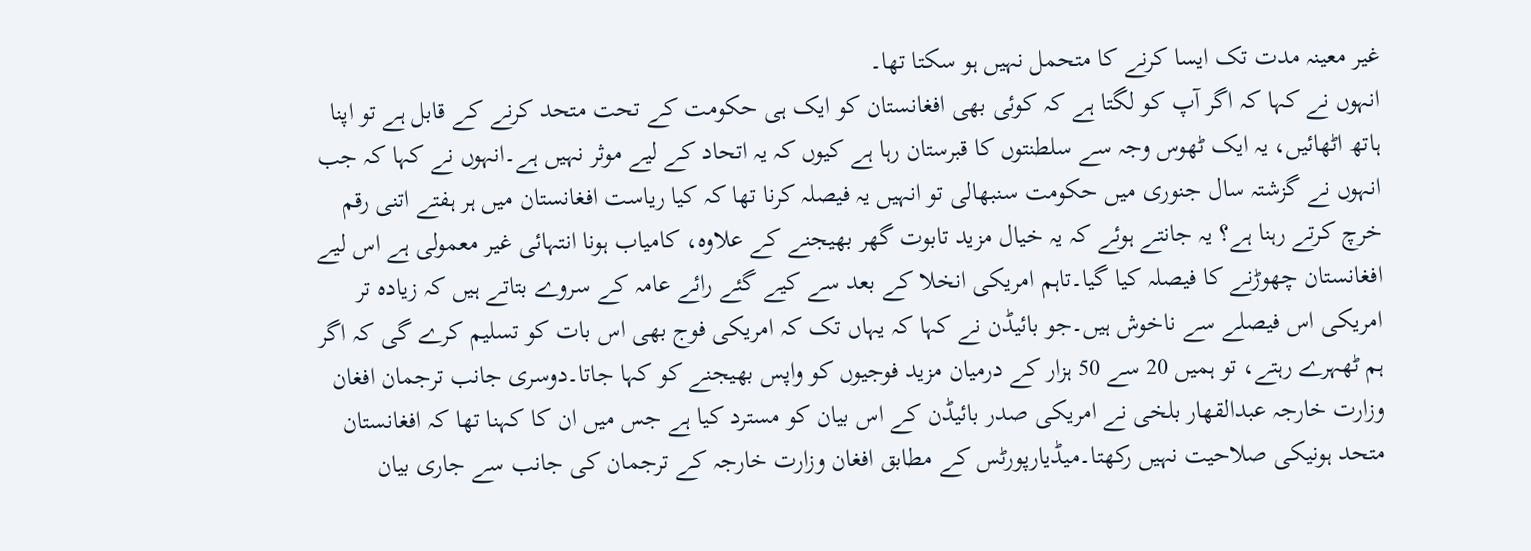غیر معینہ مدت تک ایسا کرنے کا متحمل نہیں ہو سکتا تھا۔
انہوں نے کہا کہ اگر آپ کو لگتا ہے کہ کوئی بھی افغانستان کو ایک ہی حکومت کے تحت متحد کرنے کے قابل ہے تو اپنا ہاتھ اٹھائیں، یہ ایک ٹھوس وجہ سے سلطنتوں کا قبرستان رہا ہے کیوں کہ یہ اتحاد کے لیے موثر نہیں ہے۔انہوں نے کہا کہ جب انہوں نے گزشتہ سال جنوری میں حکومت سنبھالی تو انہیں یہ فیصلہ کرنا تھا کہ کیا ریاست افغانستان میں ہر ہفتے اتنی رقم خرچ کرتے رہنا ہے؟ یہ جانتے ہوئے کہ یہ خیال مزید تابوت گھر بھیجنے کے علاوہ، کامیاب ہونا انتہائی غیر معمولی ہے اس لیے افغانستان چھوڑنے کا فیصلہ کیا گیا۔تاہم امریکی انخلا کے بعد سے کیے گئے رائے عامہ کے سروے بتاتے ہیں کہ زیادہ تر امریکی اس فیصلے سے ناخوش ہیں۔جو بائیڈن نے کہا کہ یہاں تک کہ امریکی فوج بھی اس بات کو تسلیم کرے گی کہ اگر ہم ٹھہرے رہتے، تو ہمیں 20 سے 50 ہزار کے درمیان مزید فوجیوں کو واپس بھیجنے کو کہا جاتا۔دوسری جانب ترجمان افغان وزارت خارجہ عبدالقھار بلخی نے امریکی صدر بائیڈن کے اس بیان کو مسترد کیا ہے جس میں ان کا کہنا تھا کہ افغانستان متحد ہونیکی صلاحیت نہیں رکھتا۔میڈیارپورٹس کے مطابق افغان وزارت خارجہ کے ترجمان کی جانب سے جاری بیان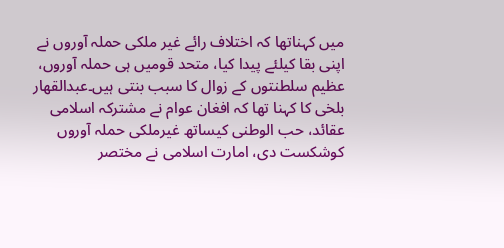میں کہناتھا کہ اختلاف رائے غیر ملکی حملہ آوروں نے اپنی بقا کیلئے پیدا کیا، متحد قومیں ہی حملہ آوروں، عظیم سلطنتوں کے زوال کا سبب بنتی ہیں۔عبدالقھار بلخی کا کہنا تھا کہ افغان عوام نے مشترکہ اسلامی عقائد، حب الوطنی کیساتھ غیرملکی حملہ آوروں کوشکست دی، امارت اسلامی نے مختصر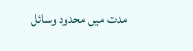مدت میں محدود وسائل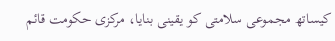کیساتھ مجموعی سلامتی کو یقینی بنایا، مرکزی حکومت قائم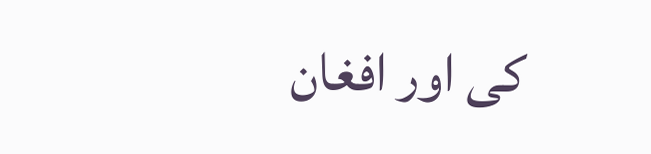کی اور افغان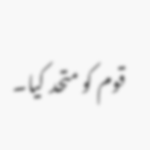قوم کو متحد کیا۔